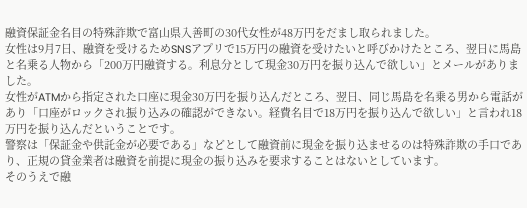融資保証金名目の特殊詐欺で富山県入善町の30代女性が48万円をだまし取られました。
女性は9月7日、融資を受けるためSNSアプリで15万円の融資を受けたいと呼びかけたところ、翌日に馬島と名乗る人物から「200万円融資する。利息分として現金30万円を振り込んで欲しい」とメールがありました。
女性がATMから指定された口座に現金30万円を振り込んだところ、翌日、同じ馬島を名乗る男から電話があり「口座がロックされ振り込みの確認ができない。経費名目で18万円を振り込んで欲しい」と言われ18万円を振り込んだということです。
警察は「保証金や供託金が必要である」などとして融資前に現金を振り込ませるのは特殊詐欺の手口であり、正規の貸金業者は融資を前提に現金の振り込みを要求することはないとしています。
そのうえで融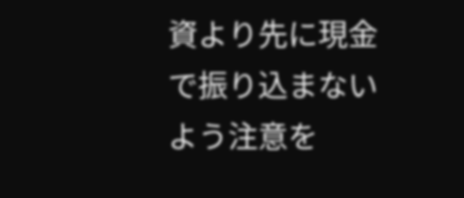資より先に現金で振り込まないよう注意を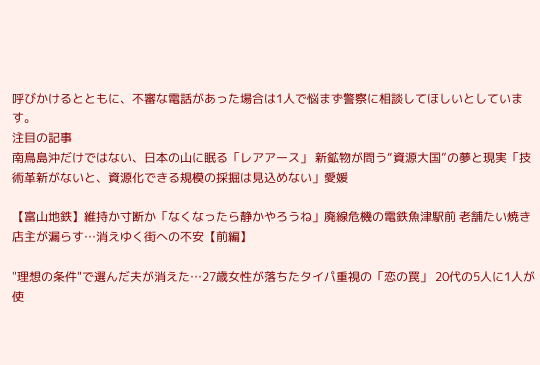呼びかけるとともに、不審な電話があった場合は1人で悩まず警察に相談してほしいとしています。
注目の記事
南鳥島沖だけではない、日本の山に眠る「レアアース」 新鉱物が問う“資源大国”の夢と現実「技術革新がないと、資源化できる規模の採掘は見込めない」愛媛

【富山地鉄】維持か寸断か「なくなったら静かやろうね」廃線危機の電鉄魚津駅前 老舗たい焼き店主が漏らす…消えゆく街への不安【前編】

"理想の条件"で選んだ夫が消えた…27歳女性が落ちたタイパ重視の「恋の罠」 20代の5人に1人が使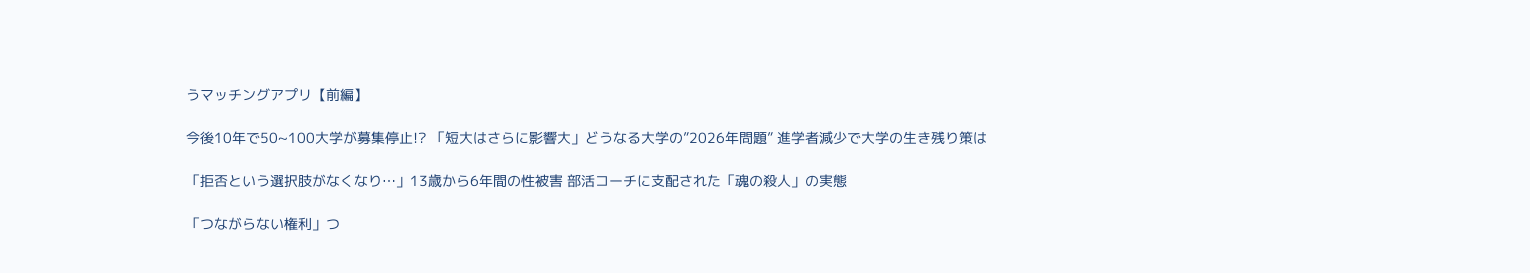うマッチングアプリ【前編】

今後10年で50~100大学が募集停止!? 「短大はさらに影響大」どうなる大学の”2026年問題” 進学者減少で大学の生き残り策は

「拒否という選択肢がなくなり…」13歳から6年間の性被害 部活コーチに支配された「魂の殺人」の実態

「つながらない権利」つ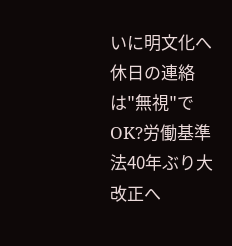いに明文化へ 休日の連絡は"無視"でOK?労働基準法40年ぶり大改正へ